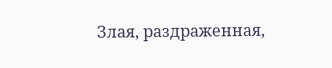Злая, раздраженная,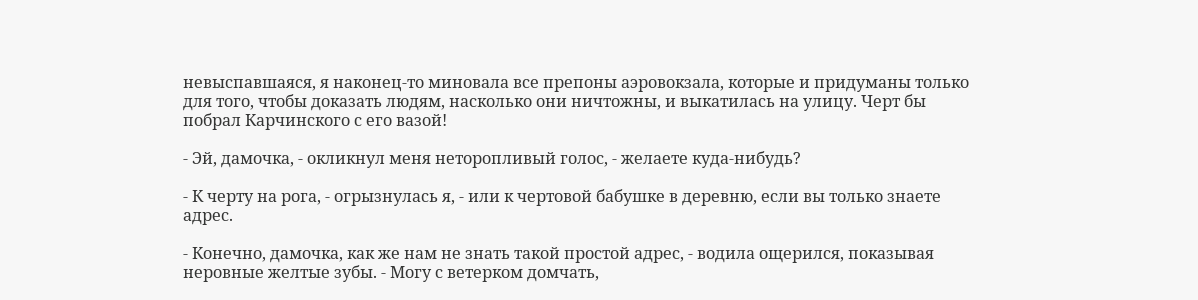невыспавшаяся, я наконец-то миновала все препоны аэровокзала, которые и придуманы только для того, чтобы доказать людям, насколько они ничтожны, и выкатилась на улицу. Черт бы побрал Карчинского с его вазой!

- Эй, дамочка, - окликнул меня неторопливый голос, - желаете куда-нибудь?

- К черту на рога, - огрызнулась я, - или к чертовой бабушке в деревню, если вы только знаете адрес.

- Конечно, дамочка, как же нам не знать такой простой адрес, - водила ощерился, показывая неровные желтые зубы. - Могу с ветерком домчать,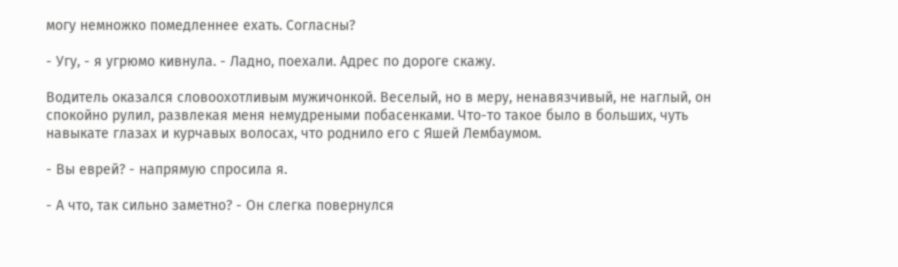могу немножко помедленнее ехать. Согласны?

- Угу, - я угрюмо кивнула. - Ладно, поехали. Адрес по дороге скажу.

Водитель оказался словоохотливым мужичонкой. Веселый, но в меру, ненавязчивый, не наглый, он спокойно рулил, развлекая меня немудреными побасенками. Что-то такое было в больших, чуть навыкате глазах и курчавых волосах, что роднило его с Яшей Лембаумом.

- Вы еврей? - напрямую спросила я.

- А что, так сильно заметно? - Он слегка повернулся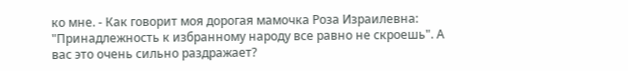ко мне. - Как говорит моя дорогая мамочка Роза Израилевна: "Принадлежность к избранному народу все равно не скроешь". А вас это очень сильно раздражает?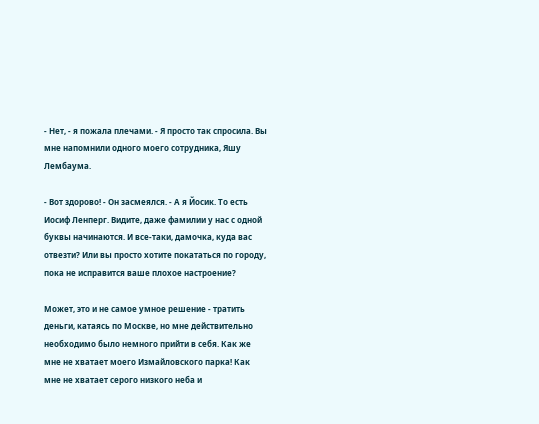- Нет, - я пожала плечами. - Я просто так спросила. Вы мне напомнили одного моего сотрудника, Яшу Лембаума.

- Вот здорово! - Он засмеялся. - А я Йосик. То есть Иосиф Ленперг. Видите, даже фамилии у нас с одной буквы начинаются. И все-таки, дамочка, куда вас отвезти? Или вы просто хотите покататься по городу, пока не исправится ваше плохое настроение?

Может, это и не самое умное решение - тратить деньги, катаясь по Москве, но мне действительно необходимо было немного прийти в себя. Как же мне не хватает моего Измайловского парка! Как мне не хватает серого низкого неба и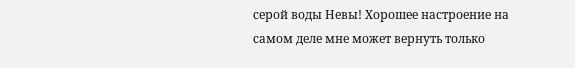серой воды Невы! Хорошее настроение на самом деле мне может вернуть только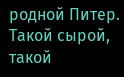родной Питер. Такой сырой, такой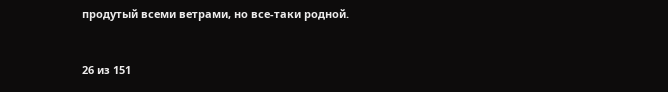продутый всеми ветрами, но все-таки родной.



26 из 151